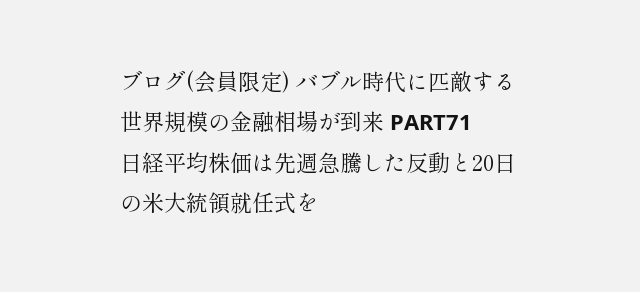ブログ(会員限定) バブル時代に匹敵する世界規模の金融相場が到来 PART71
日経平均株価は先週急騰した反動と20日の米大統領就任式を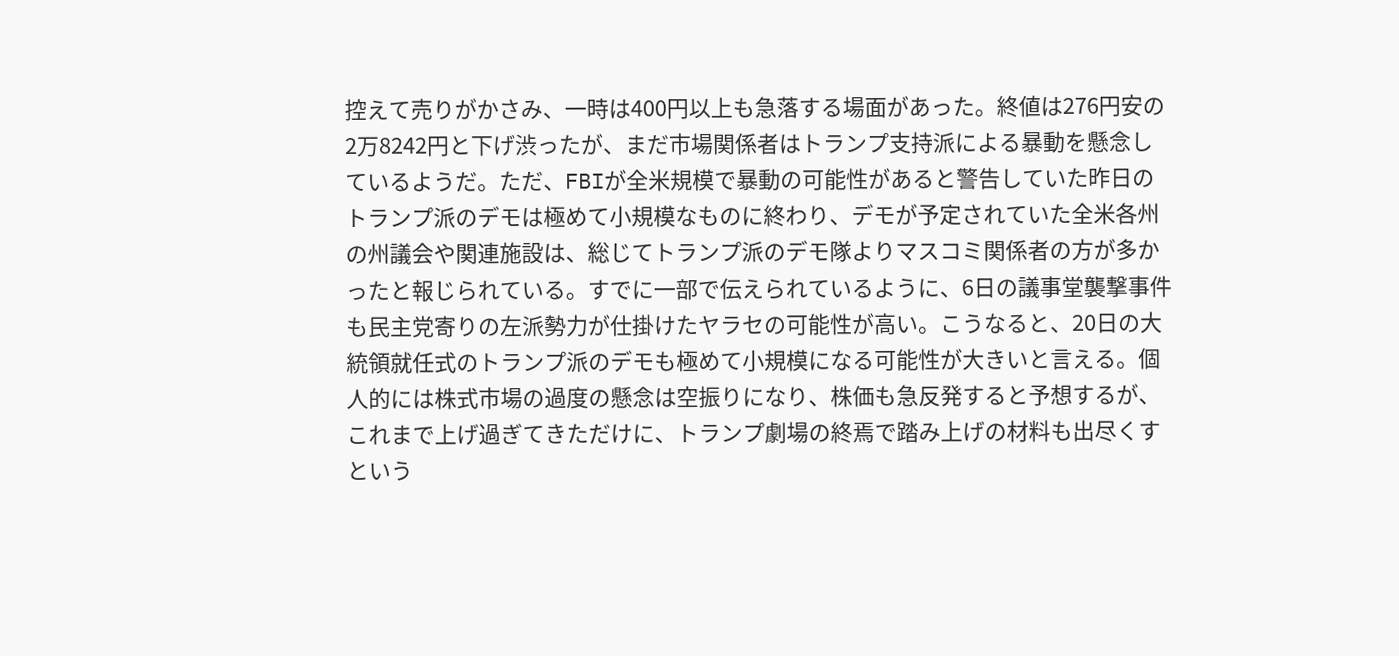控えて売りがかさみ、一時は400円以上も急落する場面があった。終値は276円安の2万8242円と下げ渋ったが、まだ市場関係者はトランプ支持派による暴動を懸念しているようだ。ただ、FBIが全米規模で暴動の可能性があると警告していた昨日のトランプ派のデモは極めて小規模なものに終わり、デモが予定されていた全米各州の州議会や関連施設は、総じてトランプ派のデモ隊よりマスコミ関係者の方が多かったと報じられている。すでに一部で伝えられているように、6日の議事堂襲撃事件も民主党寄りの左派勢力が仕掛けたヤラセの可能性が高い。こうなると、20日の大統領就任式のトランプ派のデモも極めて小規模になる可能性が大きいと言える。個人的には株式市場の過度の懸念は空振りになり、株価も急反発すると予想するが、これまで上げ過ぎてきただけに、トランプ劇場の終焉で踏み上げの材料も出尽くすという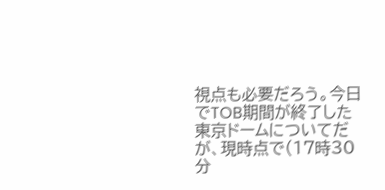視点も必要だろう。今日でTOB期間が終了した東京ドームについてだが、現時点で(17時30分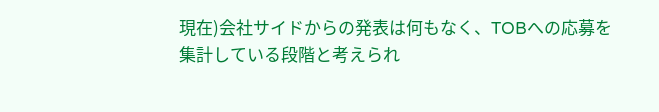現在)会社サイドからの発表は何もなく、TOBへの応募を集計している段階と考えられ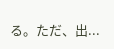る。ただ、出...